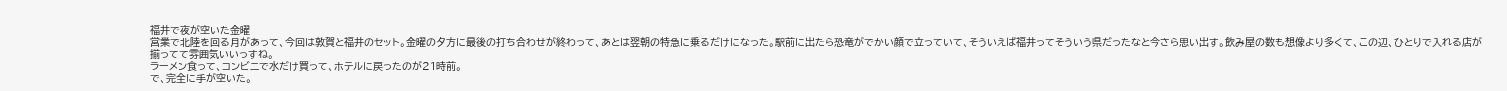福井で夜が空いた金曜
営業で北陸を回る月があって、今回は敦賀と福井のセット。金曜の夕方に最後の打ち合わせが終わって、あとは翌朝の特急に乗るだけになった。駅前に出たら恐竜がでかい顔で立っていて、そういえば福井ってそういう県だったなと今さら思い出す。飲み屋の数も想像より多くて、この辺、ひとりで入れる店が揃ってて雰囲気いいっすね。
ラーメン食って、コンビニで水だけ買って、ホテルに戻ったのが21時前。
で、完全に手が空いた。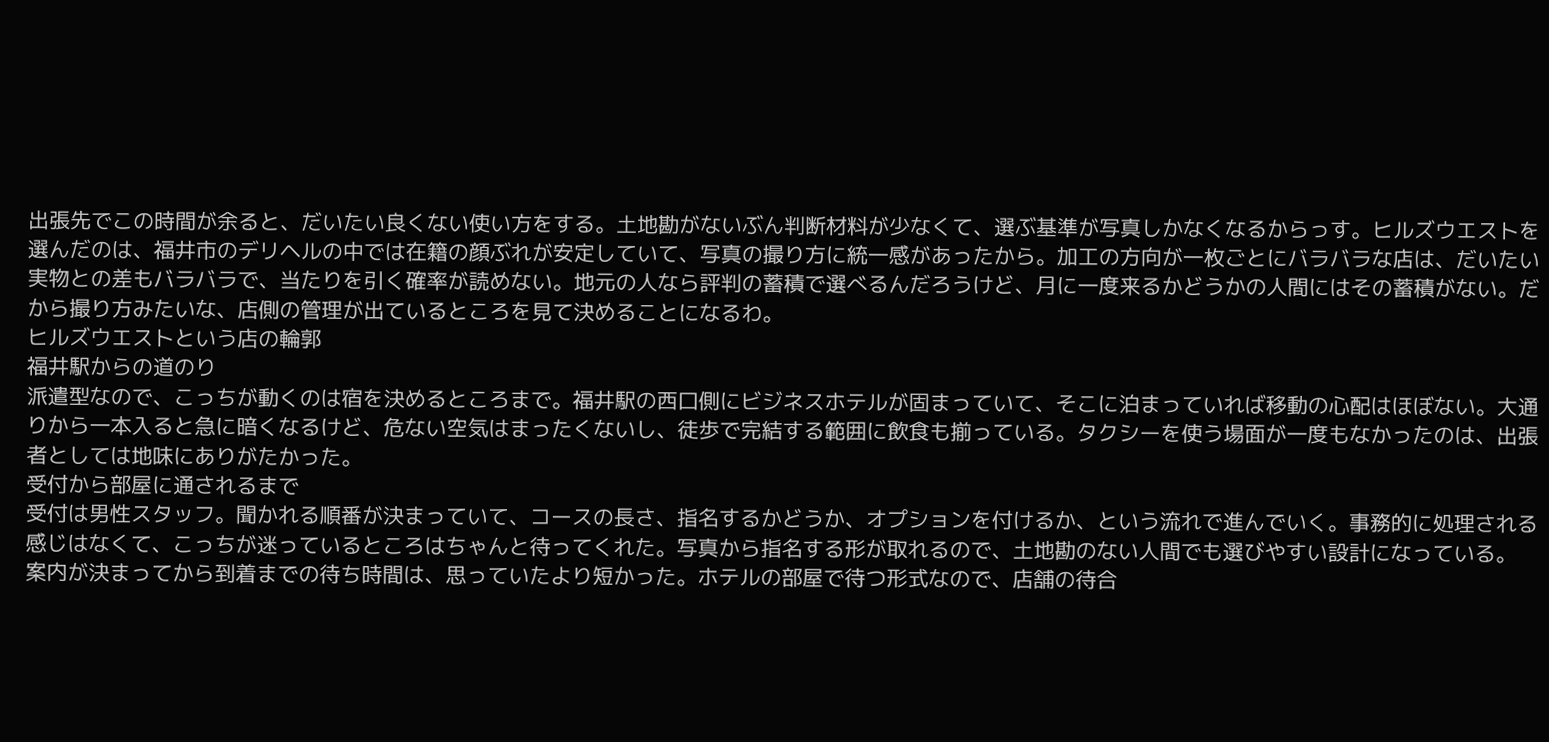出張先でこの時間が余ると、だいたい良くない使い方をする。土地勘がないぶん判断材料が少なくて、選ぶ基準が写真しかなくなるからっす。ヒルズウエストを選んだのは、福井市のデリヘルの中では在籍の顔ぶれが安定していて、写真の撮り方に統一感があったから。加工の方向が一枚ごとにバラバラな店は、だいたい実物との差もバラバラで、当たりを引く確率が読めない。地元の人なら評判の蓄積で選べるんだろうけど、月に一度来るかどうかの人間にはその蓄積がない。だから撮り方みたいな、店側の管理が出ているところを見て決めることになるわ。
ヒルズウエストという店の輪郭
福井駅からの道のり
派遣型なので、こっちが動くのは宿を決めるところまで。福井駅の西口側にビジネスホテルが固まっていて、そこに泊まっていれば移動の心配はほぼない。大通りから一本入ると急に暗くなるけど、危ない空気はまったくないし、徒歩で完結する範囲に飲食も揃っている。タクシーを使う場面が一度もなかったのは、出張者としては地味にありがたかった。
受付から部屋に通されるまで
受付は男性スタッフ。聞かれる順番が決まっていて、コースの長さ、指名するかどうか、オプションを付けるか、という流れで進んでいく。事務的に処理される感じはなくて、こっちが迷っているところはちゃんと待ってくれた。写真から指名する形が取れるので、土地勘のない人間でも選びやすい設計になっている。
案内が決まってから到着までの待ち時間は、思っていたより短かった。ホテルの部屋で待つ形式なので、店舗の待合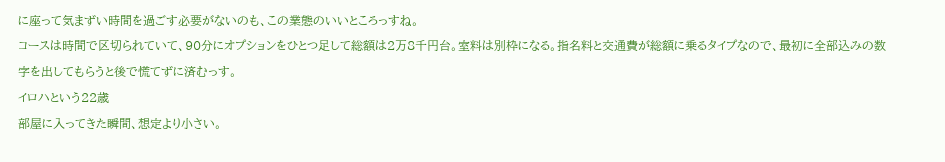に座って気まずい時間を過ごす必要がないのも、この業態のいいところっすね。
コースは時間で区切られていて、90分にオプションをひとつ足して総額は2万8千円台。室料は別枠になる。指名料と交通費が総額に乗るタイプなので、最初に全部込みの数字を出してもらうと後で慌てずに済むっす。
イロハという22歳
部屋に入ってきた瞬間、想定より小さい。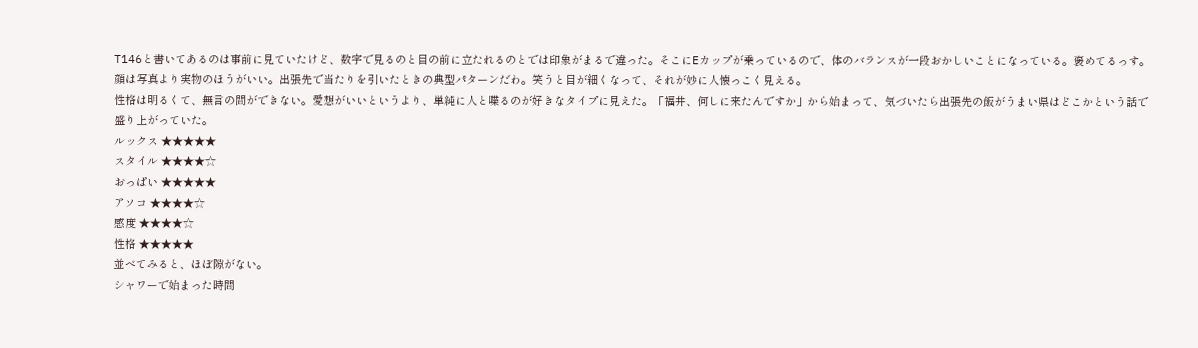T146と書いてあるのは事前に見ていたけど、数字で見るのと目の前に立たれるのとでは印象がまるで違った。そこにEカップが乗っているので、体のバランスが一段おかしいことになっている。褒めてるっす。
顔は写真より実物のほうがいい。出張先で当たりを引いたときの典型パターンだわ。笑うと目が細くなって、それが妙に人懐っこく見える。
性格は明るくて、無言の間ができない。愛想がいいというより、単純に人と喋るのが好きなタイプに見えた。「福井、何しに来たんですか」から始まって、気づいたら出張先の飯がうまい県はどこかという話で盛り上がっていた。
ルックス ★★★★★
スタイル ★★★★☆
おっぱい ★★★★★
アソコ ★★★★☆
感度 ★★★★☆
性格 ★★★★★
並べてみると、ほぼ隙がない。
シャワーで始まった時間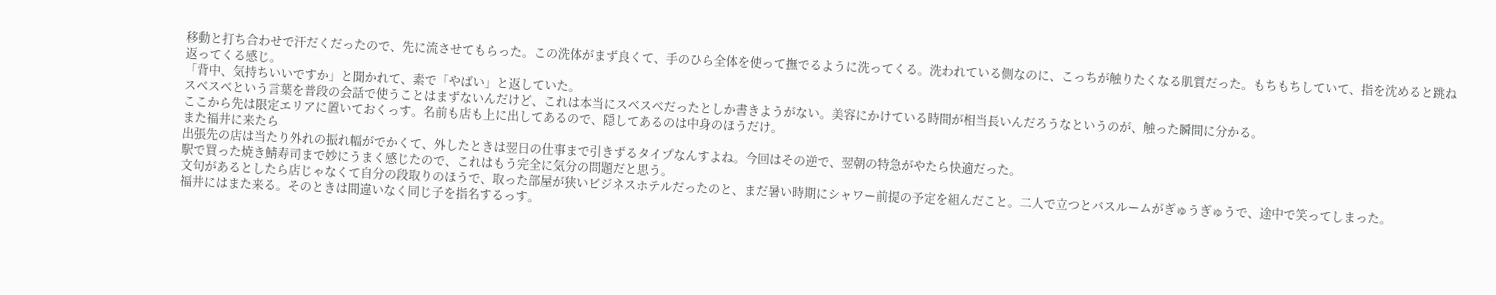移動と打ち合わせで汗だくだったので、先に流させてもらった。この洗体がまず良くて、手のひら全体を使って撫でるように洗ってくる。洗われている側なのに、こっちが触りたくなる肌質だった。もちもちしていて、指を沈めると跳ね返ってくる感じ。
「背中、気持ちいいですか」と聞かれて、素で「やばい」と返していた。
スベスベという言葉を普段の会話で使うことはまずないんだけど、これは本当にスベスベだったとしか書きようがない。美容にかけている時間が相当長いんだろうなというのが、触った瞬間に分かる。
ここから先は限定エリアに置いておくっす。名前も店も上に出してあるので、隠してあるのは中身のほうだけ。
また福井に来たら
出張先の店は当たり外れの振れ幅がでかくて、外したときは翌日の仕事まで引きずるタイプなんすよね。今回はその逆で、翌朝の特急がやたら快適だった。
駅で買った焼き鯖寿司まで妙にうまく感じたので、これはもう完全に気分の問題だと思う。
文句があるとしたら店じゃなくて自分の段取りのほうで、取った部屋が狭いビジネスホテルだったのと、まだ暑い時期にシャワー前提の予定を組んだこと。二人で立つとバスルームがぎゅうぎゅうで、途中で笑ってしまった。
福井にはまた来る。そのときは間違いなく同じ子を指名するっす。